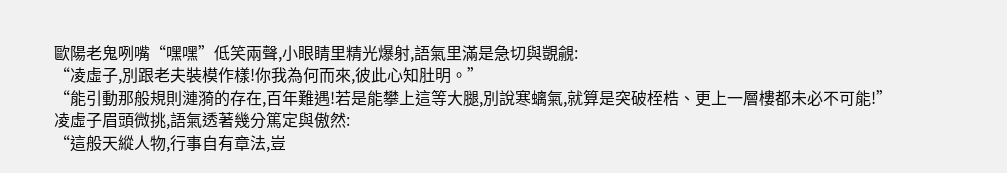歐陽老鬼咧嘴“嘿嘿”低笑兩聲,小眼睛里精光爆射,語氣里滿是急切與覬覦:
“凌虛子,別跟老夫裝模作樣!你我為何而來,彼此心知肚明。”
“能引動那般規則漣漪的存在,百年難遇!若是能攀上這等大腿,別說寒螭氣,就算是突破桎梏、更上一層樓都未必不可能!”
凌虛子眉頭微挑,語氣透著幾分篤定與傲然:
“這般天縱人物,行事自有章法,豈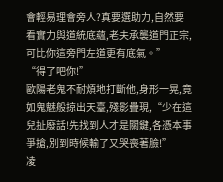會輕易理會旁人?真要選助力,自然要看實力與道統底蘊,老夫承襲道門正宗,可比你這旁門左道更有底氣。”
“得了吧你!”
歐陽老鬼不耐煩地打斷他,身形一晃,竟如鬼魅般掠出天臺,殘影疊現,“少在這兒扯廢話!先找到人才是關鍵,各憑本事爭搶,別到時候輸了又哭喪著臉!”
凌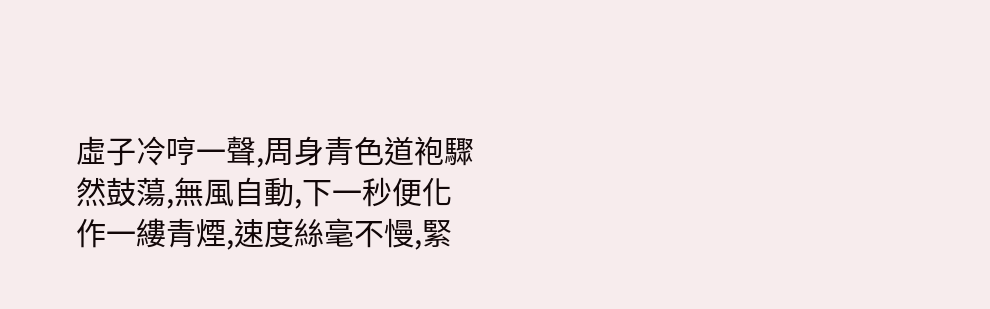虛子冷哼一聲,周身青色道袍驟然鼓蕩,無風自動,下一秒便化作一縷青煙,速度絲毫不慢,緊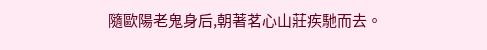隨歐陽老鬼身后,朝著茗心山莊疾馳而去。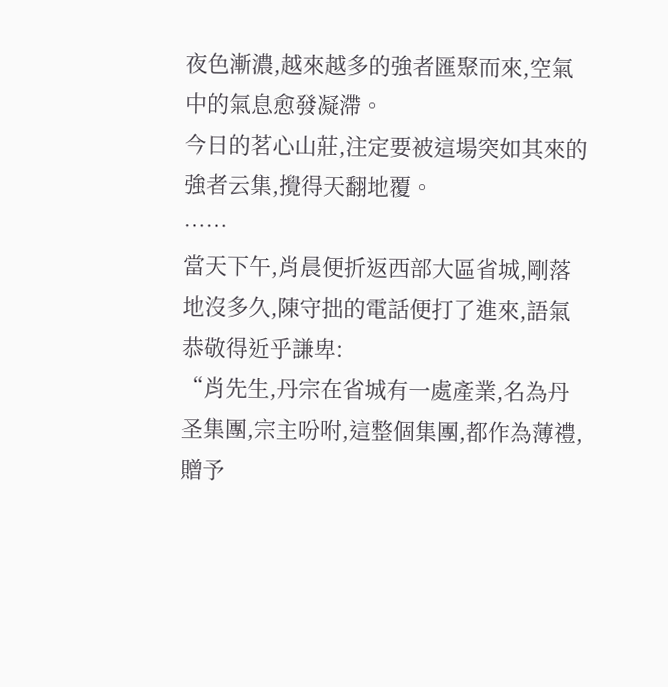夜色漸濃,越來越多的強者匯聚而來,空氣中的氣息愈發凝滯。
今日的茗心山莊,注定要被這場突如其來的強者云集,攪得天翻地覆。
……
當天下午,肖晨便折返西部大區省城,剛落地沒多久,陳守拙的電話便打了進來,語氣恭敬得近乎謙卑:
“肖先生,丹宗在省城有一處產業,名為丹圣集團,宗主吩咐,這整個集團,都作為薄禮,贈予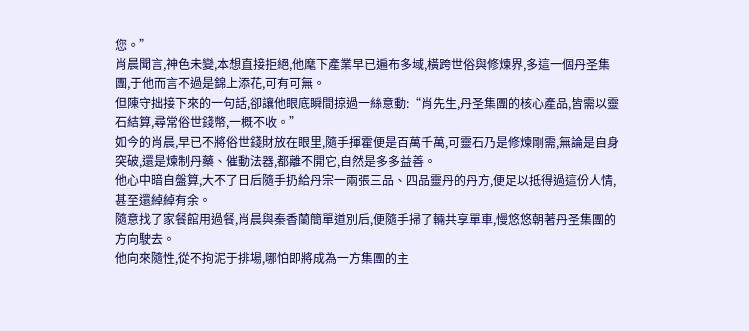您。”
肖晨聞言,神色未變,本想直接拒絕,他麾下產業早已遍布多域,橫跨世俗與修煉界,多這一個丹圣集團,于他而言不過是錦上添花,可有可無。
但陳守拙接下來的一句話,卻讓他眼底瞬間掠過一絲意動:“肖先生,丹圣集團的核心產品,皆需以靈石結算,尋常俗世錢幣,一概不收。”
如今的肖晨,早已不將俗世錢財放在眼里,隨手揮霍便是百萬千萬,可靈石乃是修煉剛需,無論是自身突破,還是煉制丹藥、催動法器,都離不開它,自然是多多益善。
他心中暗自盤算,大不了日后隨手扔給丹宗一兩張三品、四品靈丹的丹方,便足以抵得過這份人情,甚至還綽綽有余。
隨意找了家餐館用過餐,肖晨與秦香蘭簡單道別后,便隨手掃了輛共享單車,慢悠悠朝著丹圣集團的方向駛去。
他向來隨性,從不拘泥于排場,哪怕即將成為一方集團的主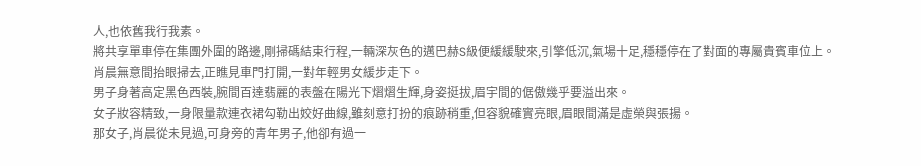人,也依舊我行我素。
將共享單車停在集團外圍的路邊,剛掃碼結束行程,一輛深灰色的邁巴赫S級便緩緩駛來,引擎低沉,氣場十足,穩穩停在了對面的專屬貴賓車位上。
肖晨無意間抬眼掃去,正瞧見車門打開,一對年輕男女緩步走下。
男子身著高定黑色西裝,腕間百達翡麗的表盤在陽光下熠熠生輝,身姿挺拔,眉宇間的倨傲幾乎要溢出來。
女子妝容精致,一身限量款連衣裙勾勒出姣好曲線,雖刻意打扮的痕跡稍重,但容貌確實亮眼,眉眼間滿是虛榮與張揚。
那女子,肖晨從未見過,可身旁的青年男子,他卻有過一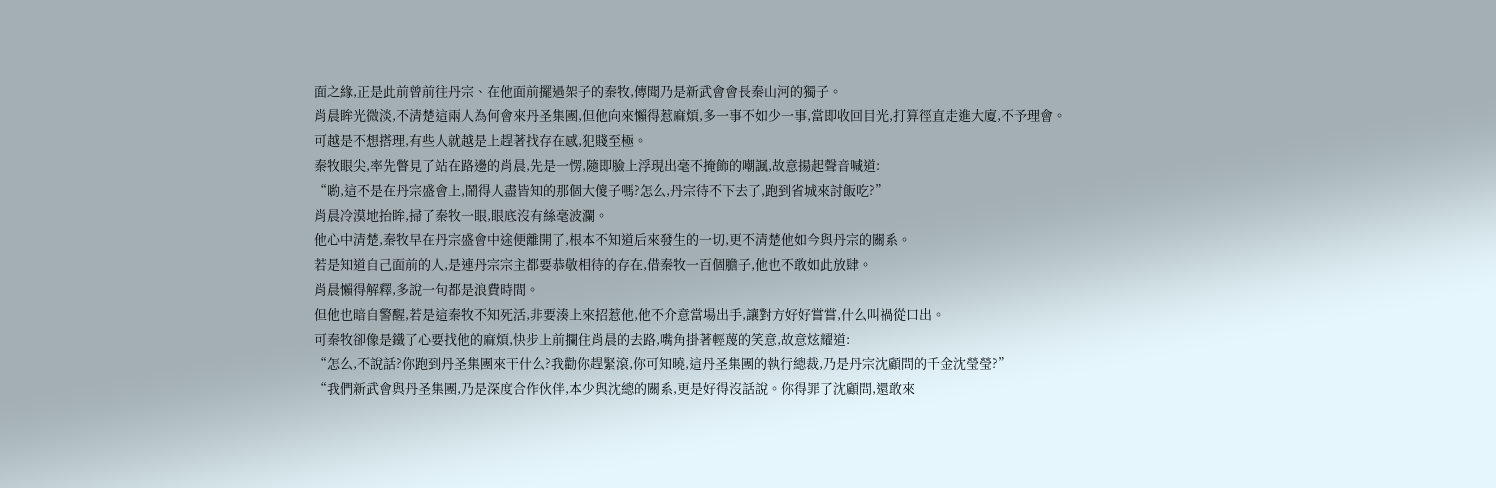面之緣,正是此前曾前往丹宗、在他面前擺過架子的秦牧,傳聞乃是新武會會長秦山河的獨子。
肖晨眸光微淡,不清楚這兩人為何會來丹圣集團,但他向來懶得惹麻煩,多一事不如少一事,當即收回目光,打算徑直走進大廈,不予理會。
可越是不想搭理,有些人就越是上趕著找存在感,犯賤至極。
秦牧眼尖,率先瞥見了站在路邊的肖晨,先是一愣,隨即臉上浮現出毫不掩飾的嘲諷,故意揚起聲音喊道:
“喲,這不是在丹宗盛會上,鬧得人盡皆知的那個大傻子嗎?怎么,丹宗待不下去了,跑到省城來討飯吃?”
肖晨冷漠地抬眸,掃了秦牧一眼,眼底沒有絲毫波瀾。
他心中清楚,秦牧早在丹宗盛會中途便離開了,根本不知道后來發生的一切,更不清楚他如今與丹宗的關系。
若是知道自己面前的人,是連丹宗宗主都要恭敬相待的存在,借秦牧一百個膽子,他也不敢如此放肆。
肖晨懶得解釋,多說一句都是浪費時間。
但他也暗自警醒,若是這秦牧不知死活,非要湊上來招惹他,他不介意當場出手,讓對方好好嘗嘗,什么叫禍從口出。
可秦牧卻像是鐵了心要找他的麻煩,快步上前攔住肖晨的去路,嘴角掛著輕蔑的笑意,故意炫耀道:
“怎么,不說話?你跑到丹圣集團來干什么?我勸你趕緊滾,你可知曉,這丹圣集團的執行總裁,乃是丹宗沈顧問的千金沈瑩瑩?”
“我們新武會與丹圣集團,乃是深度合作伙伴,本少與沈總的關系,更是好得沒話說。你得罪了沈顧問,還敢來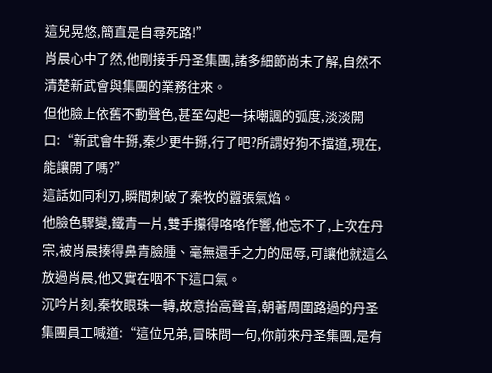這兒晃悠,簡直是自尋死路!”
肖晨心中了然,他剛接手丹圣集團,諸多細節尚未了解,自然不清楚新武會與集團的業務往來。
但他臉上依舊不動聲色,甚至勾起一抹嘲諷的弧度,淡淡開口:“新武會牛掰,秦少更牛掰,行了吧?所謂好狗不擋道,現在,能讓開了嗎?”
這話如同利刃,瞬間刺破了秦牧的囂張氣焰。
他臉色驟變,鐵青一片,雙手攥得咯咯作響,他忘不了,上次在丹宗,被肖晨揍得鼻青臉腫、毫無還手之力的屈辱,可讓他就這么放過肖晨,他又實在咽不下這口氣。
沉吟片刻,秦牧眼珠一轉,故意抬高聲音,朝著周圍路過的丹圣集團員工喊道:“這位兄弟,冒昧問一句,你前來丹圣集團,是有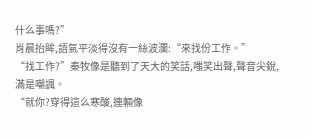什么事嗎?”
肖晨抬眸,語氣平淡得沒有一絲波瀾:“來找份工作。”
“找工作?”秦牧像是聽到了天大的笑話,嗤笑出聲,聲音尖銳,滿是嘲諷。
“就你?穿得這么寒酸,連輛像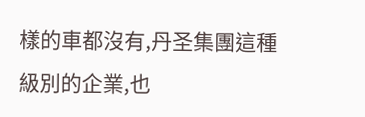樣的車都沒有,丹圣集團這種級別的企業,也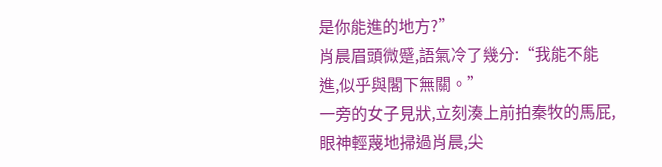是你能進的地方?”
肖晨眉頭微蹙,語氣冷了幾分:“我能不能進,似乎與閣下無關。”
一旁的女子見狀,立刻湊上前拍秦牧的馬屁,眼神輕蔑地掃過肖晨,尖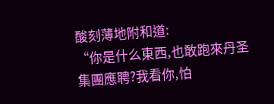酸刻薄地附和道:
“你是什么東西,也敢跑來丹圣集團應聘?我看你,怕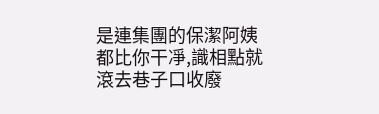是連集團的保潔阿姨都比你干凈,識相點就滾去巷子口收廢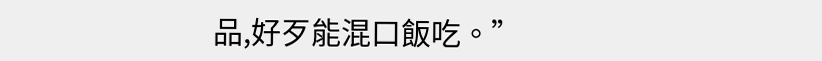品,好歹能混口飯吃。”